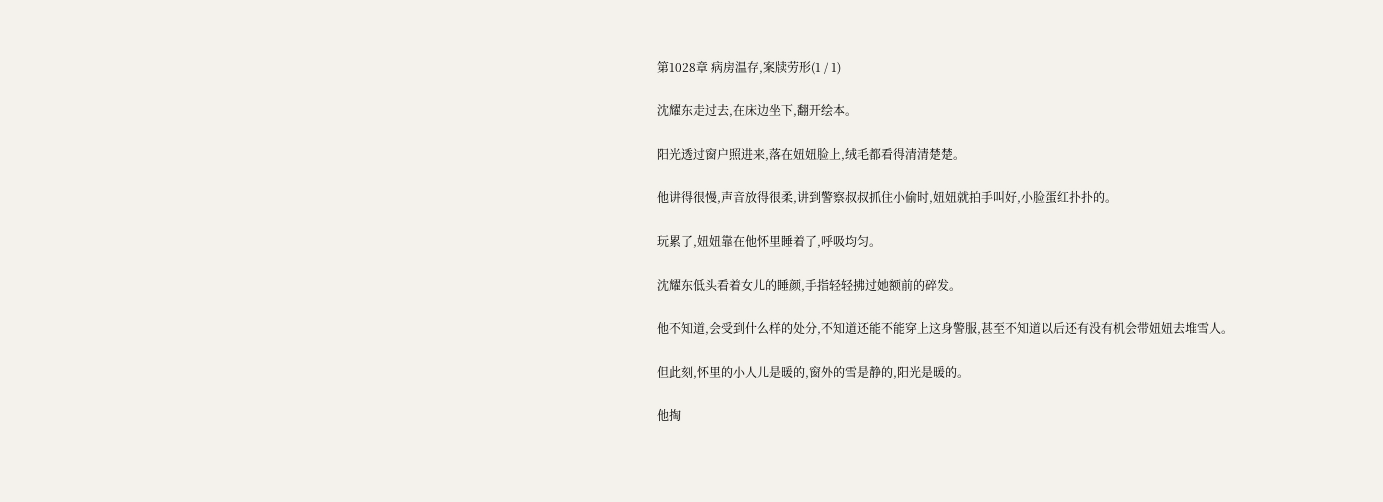第1028章 病房温存,案牍劳形(1 / 1)

沈耀东走过去,在床边坐下,翻开绘本。

阳光透过窗户照进来,落在妞妞脸上,绒毛都看得清清楚楚。

他讲得很慢,声音放得很柔,讲到警察叔叔抓住小偷时,妞妞就拍手叫好,小脸蛋红扑扑的。

玩累了,妞妞靠在他怀里睡着了,呼吸均匀。

沈耀东低头看着女儿的睡颜,手指轻轻拂过她额前的碎发。

他不知道,会受到什么样的处分,不知道还能不能穿上这身警服,甚至不知道以后还有没有机会带妞妞去堆雪人。

但此刻,怀里的小人儿是暖的,窗外的雪是静的,阳光是暖的。

他掏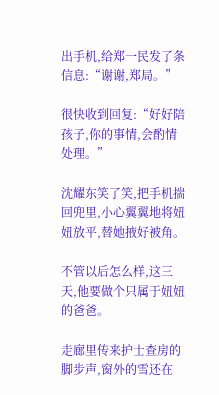出手机,给郑一民发了条信息:“谢谢,郑局。”

很快收到回复:“好好陪孩子,你的事情,会酌情处理。”

沈耀东笑了笑,把手机揣回兜里,小心翼翼地将妞妞放平,替她掖好被角。

不管以后怎么样,这三天,他要做个只属于妞妞的爸爸。

走廊里传来护士查房的脚步声,窗外的雪还在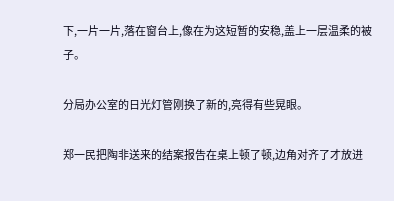下,一片一片,落在窗台上,像在为这短暂的安稳,盖上一层温柔的被子。

分局办公室的日光灯管刚换了新的,亮得有些晃眼。

郑一民把陶非送来的结案报告在桌上顿了顿,边角对齐了才放进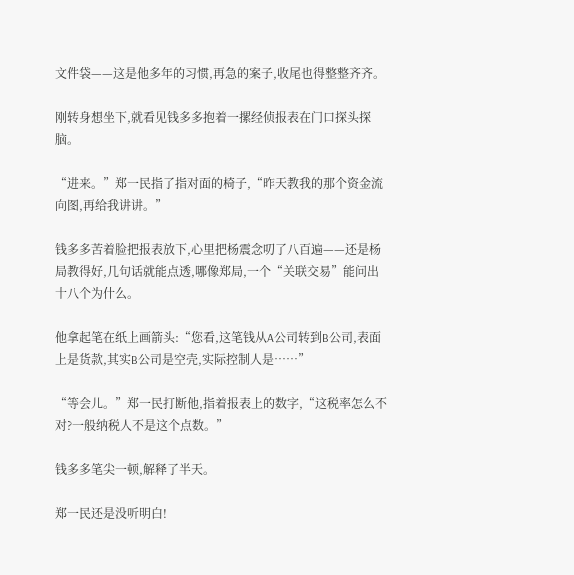文件袋——这是他多年的习惯,再急的案子,收尾也得整整齐齐。

刚转身想坐下,就看见钱多多抱着一摞经侦报表在门口探头探脑。

“进来。”郑一民指了指对面的椅子,“昨天教我的那个资金流向图,再给我讲讲。”

钱多多苦着脸把报表放下,心里把杨震念叨了八百遍——还是杨局教得好,几句话就能点透,哪像郑局,一个“关联交易”能问出十八个为什么。

他拿起笔在纸上画箭头:“您看,这笔钱从A公司转到B公司,表面上是货款,其实B公司是空壳,实际控制人是……”

“等会儿。”郑一民打断他,指着报表上的数字,“这税率怎么不对?一般纳税人不是这个点数。”

钱多多笔尖一顿,解释了半天。

郑一民还是没听明白!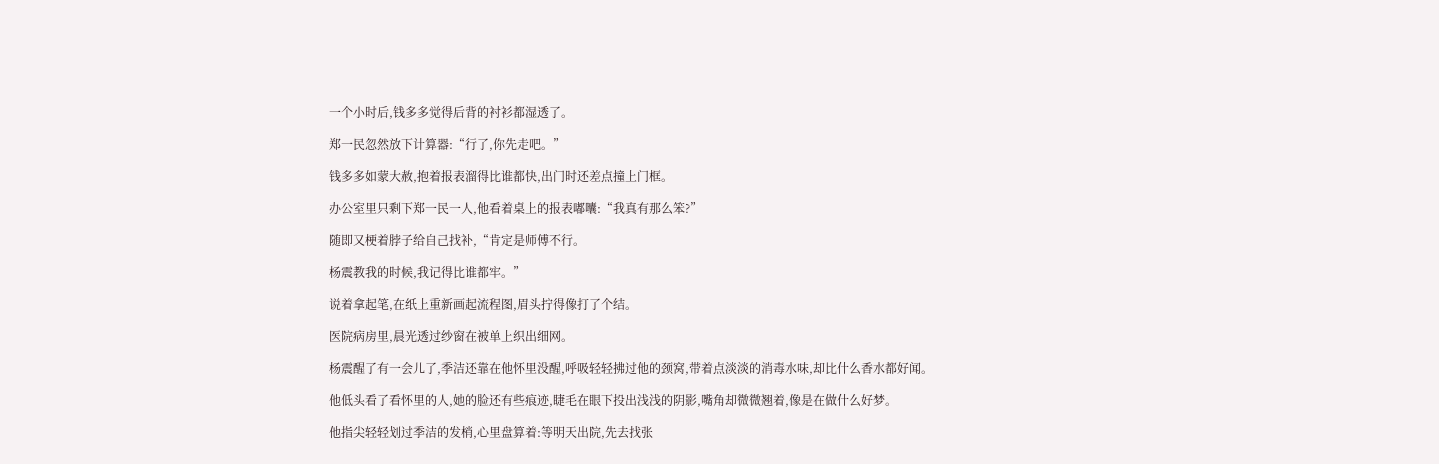一个小时后,钱多多觉得后背的衬衫都湿透了。

郑一民忽然放下计算器:“行了,你先走吧。”

钱多多如蒙大赦,抱着报表溜得比谁都快,出门时还差点撞上门框。

办公室里只剩下郑一民一人,他看着桌上的报表嘟囔:“我真有那么笨?”

随即又梗着脖子给自己找补,“肯定是师傅不行。

杨震教我的时候,我记得比谁都牢。”

说着拿起笔,在纸上重新画起流程图,眉头拧得像打了个结。

医院病房里,晨光透过纱窗在被单上织出细网。

杨震醒了有一会儿了,季洁还靠在他怀里没醒,呼吸轻轻拂过他的颈窝,带着点淡淡的消毒水味,却比什么香水都好闻。

他低头看了看怀里的人,她的脸还有些痕迹,睫毛在眼下投出浅浅的阴影,嘴角却微微翘着,像是在做什么好梦。

他指尖轻轻划过季洁的发梢,心里盘算着:等明天出院,先去找张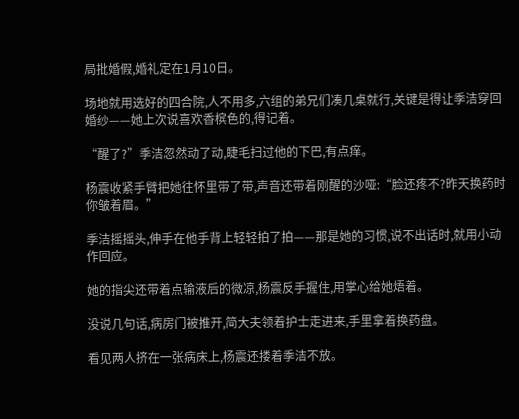局批婚假,婚礼定在1月10日。

场地就用选好的四合院,人不用多,六组的弟兄们凑几桌就行,关键是得让季洁穿回婚纱——她上次说喜欢香槟色的,得记着。

“醒了?”季洁忽然动了动,睫毛扫过他的下巴,有点痒。

杨震收紧手臂把她往怀里带了带,声音还带着刚醒的沙哑:“脸还疼不?昨天换药时你皱着眉。”

季洁摇摇头,伸手在他手背上轻轻拍了拍——那是她的习惯,说不出话时,就用小动作回应。

她的指尖还带着点输液后的微凉,杨震反手握住,用掌心给她焐着。

没说几句话,病房门被推开,简大夫领着护士走进来,手里拿着换药盘。

看见两人挤在一张病床上,杨震还搂着季洁不放。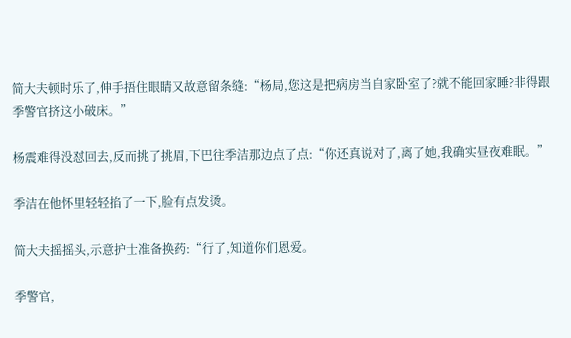简大夫顿时乐了,伸手捂住眼睛又故意留条缝:“杨局,您这是把病房当自家卧室了?就不能回家睡?非得跟季警官挤这小破床。”

杨震难得没怼回去,反而挑了挑眉,下巴往季洁那边点了点:“你还真说对了,离了她,我确实昼夜难眠。”

季洁在他怀里轻轻掐了一下,脸有点发烫。

简大夫摇摇头,示意护士准备换药:“行了,知道你们恩爱。

季警官,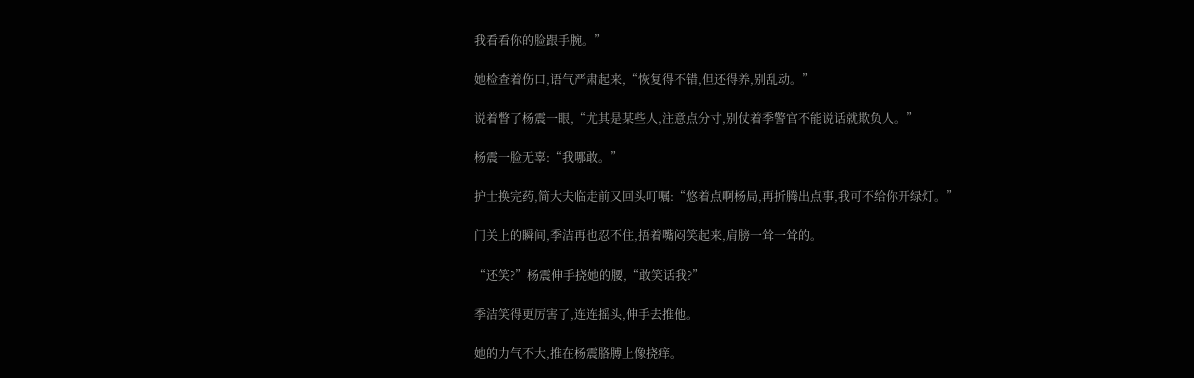我看看你的脸跟手腕。”

她检查着伤口,语气严肃起来,“恢复得不错,但还得养,别乱动。”

说着瞥了杨震一眼,“尤其是某些人,注意点分寸,别仗着季警官不能说话就欺负人。”

杨震一脸无辜:“我哪敢。”

护士换完药,简大夫临走前又回头叮嘱:“悠着点啊杨局,再折腾出点事,我可不给你开绿灯。”

门关上的瞬间,季洁再也忍不住,捂着嘴闷笑起来,肩膀一耸一耸的。

“还笑?”杨震伸手挠她的腰,“敢笑话我?”

季洁笑得更厉害了,连连摇头,伸手去推他。

她的力气不大,推在杨震胳膊上像挠痒。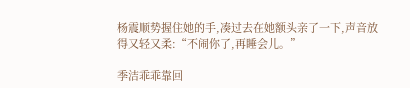杨震顺势握住她的手,凑过去在她额头亲了一下,声音放得又轻又柔:“不闹你了,再睡会儿。”

季洁乖乖靠回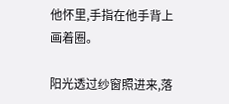他怀里,手指在他手背上画着圈。

阳光透过纱窗照进来,落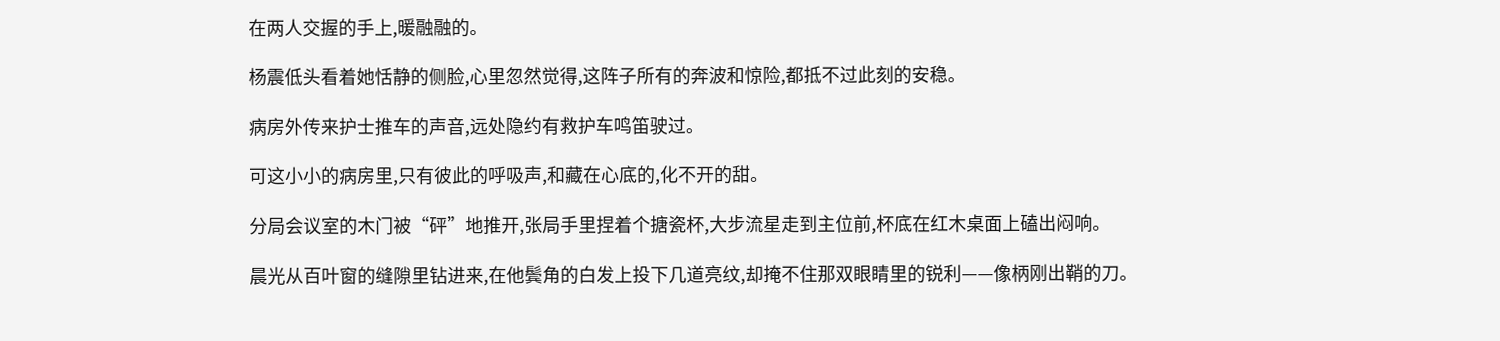在两人交握的手上,暖融融的。

杨震低头看着她恬静的侧脸,心里忽然觉得,这阵子所有的奔波和惊险,都抵不过此刻的安稳。

病房外传来护士推车的声音,远处隐约有救护车鸣笛驶过。

可这小小的病房里,只有彼此的呼吸声,和藏在心底的,化不开的甜。

分局会议室的木门被“砰”地推开,张局手里捏着个搪瓷杯,大步流星走到主位前,杯底在红木桌面上磕出闷响。

晨光从百叶窗的缝隙里钻进来,在他鬓角的白发上投下几道亮纹,却掩不住那双眼睛里的锐利——像柄刚出鞘的刀。